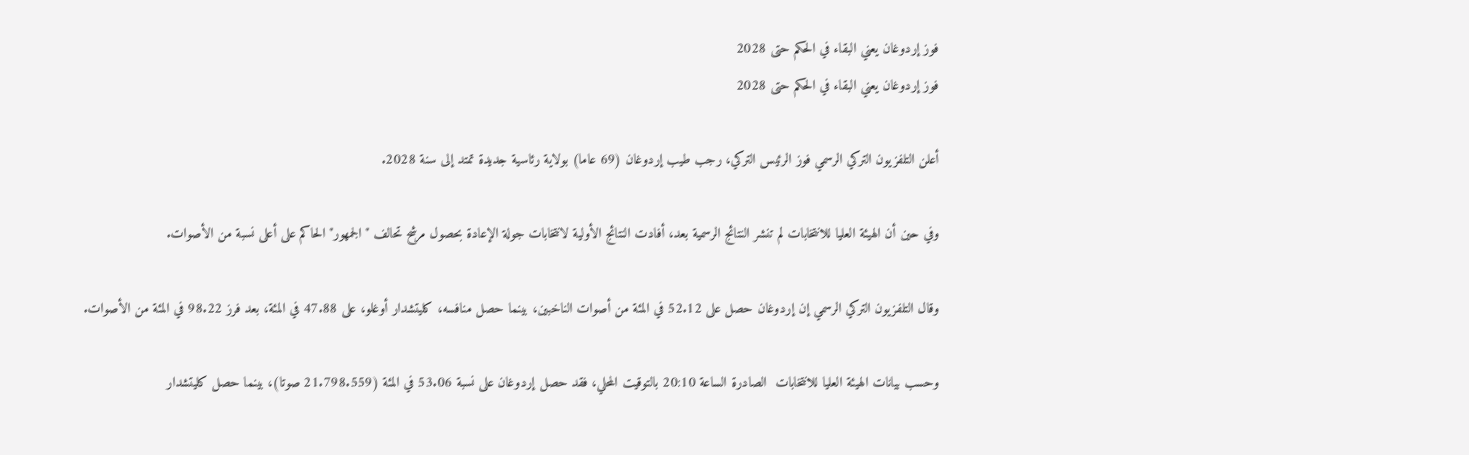فوز إردوغان يعني البقاء في الحكم حتى 2028
فوز إردوغان يعني البقاء في الحكم حتى 2028

أعلن التلفزيون التركي الرسمي فوز الرئيس التركي، رجب طيب إردوغان (69 عاما) بولاية رئاسية جديدة تمتد إلى سنة 2028.

وفي حين أن الهيئة العليا للانتخابات لم تنشر النتائج الرسمية بعد، أفادت النتائج الأولية لانتخابات جولة الإعادة بحصول مرشح تحالف "الجمهور" الحاكم على أعلى نسبة من الأصوات.

وقال التلفزيون التركي الرسمي إن إردوغان حصل على 52.12 في المئة من أصوات الناخبين، بينما حصل منافسه، كليتشدار أوغلو، على 47.88 في المئة، بعد فرز 98.22 في المئة من الأصوات.

وحسب بيانات الهيئة العليا للانتخابات  الصادرة الساعة 20:10 بالتوقيت المحلي، فقد حصل إردوغان على نسبة 53.06 في المئة (21.798.559 صوتا)، بينما حصل كليتشدار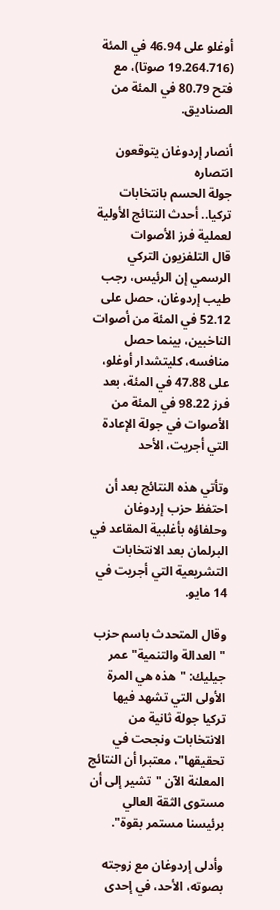أوغلو على 46.94 في المئة (19.264.716 صوتا)، مع فتح 80.79 في المئة من الصناديق.

أنصار إردوغان يتوقعون انتصاره
جولة الحسم بانتخابات تركيا.. أحدث النتائج الأولية لعملية فرز الأصوات
قال التلفزيون التركي الرسمي إن الرئيس، رجب طيب إردوغان، حصل على 52.12 في المئة من أصوات الناخبين، بينما حصل منافسه، كليتشدار أوغلو، على 47.88 في المئة، بعد فرز 98.22 في المئة من الأصوات في جولة الإعادة التي أجريت، الأحد

وتأتي هذه النتائج بعد أن احتفظ حزب إردوغان وحلفاؤه بأغلبية المقاعد في البرلمان بعد الانتخابات التشريعية التي أجريت في 14 مايو.

وقال المتحدث باسم حزب "العدالة والتنمية" عمر جيليك: "هذه هي المرة الأولى التي تشهد فيها تركيا جولة ثانية من الانتخابات ونجحت في تحقيقها"، معتبرا أن النتائج المعلنة الآن "تشير إلى أن مستوى الثقة العالي برئيسنا مستمر بقوة".

وأدلى إردوغان مع زوجته بصوته، الأحد، في إحدى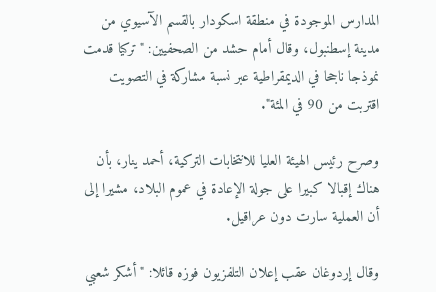المدارس الموجودة في منطقة اسكودار بالقسم الآسيوي من مدينة إسطنبول، وقال أمام حشد من الصحفيين: "تركيا قدمت نموذجا ناجحا في الديمقراطية عبر نسبة مشاركة في التصويت اقتربت من 90 في المئة".

وصرح رئيس الهيئة العليا للانتخابات التركية، أحمد ينار، بأن هناك إقبالا كبيرا على جولة الإعادة في عموم البلاد، مشيرا إلى أن العملية سارت دون عراقيل.

وقال إردوغان عقب إعلان التلفزيون فوزه قائلا: "أشكر شعبي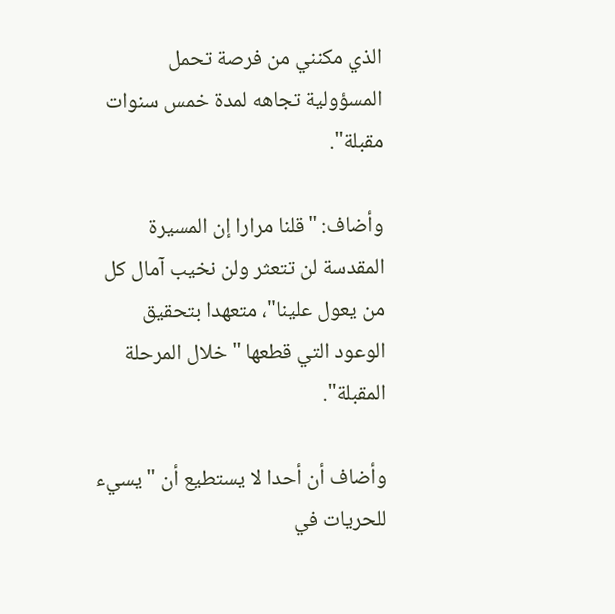الذي مكنني من فرصة تحمل المسؤولية تجاهه لمدة خمس سنوات مقبلة".

وأضاف: "قلنا مرارا إن المسيرة المقدسة لن تتعثر ولن نخيب آمال كل من يعول علينا"، متعهدا بتحقيق الوعود التي قطعها "خلال المرحلة المقبلة".

وأضاف أن أحدا لا يستطيع أن "يسيء للحريات في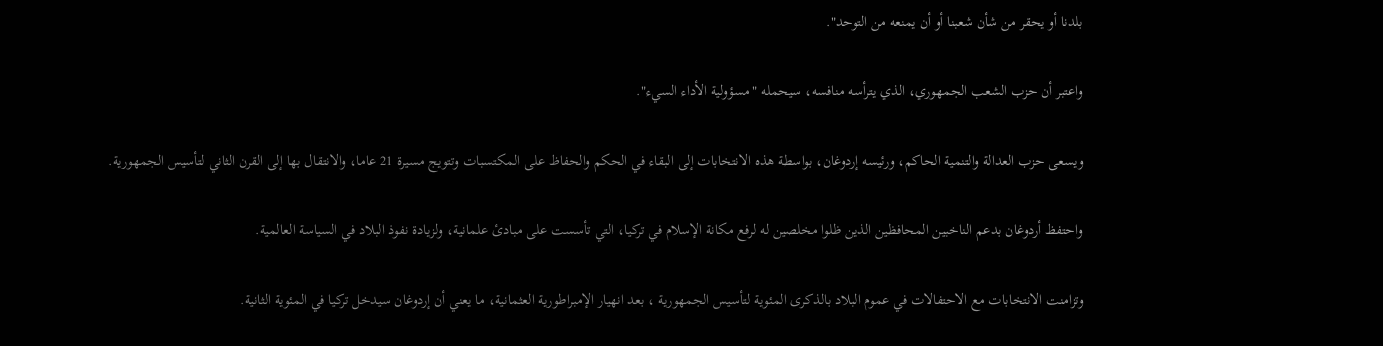بلدنا أو يحقر من شأن شعبنا أو أن يمنعه من التوحد".

واعتبر أن حزب الشعب الجمهوري، الذي يترأسه منافسه، سيحمله "مسؤولية الأداء السيء".

ويسعى حزب العدالة والتنمية الحاكم، ورئيسه إردوغان، بواسطة هذه الانتخابات إلى البقاء في الحكم والحفاظ على المكتسبات وتتويج مسيرة 21 عاما، والانتقال بها إلى القرن الثاني لتأسيس الجمهورية.

واحتفظ أردوغان بدعم الناخبين المحافظين الذين ظلوا مخلصين له لرفع مكانة الإسلام في تركيا، التي تأسست على مبادئ علمانية، ولزيادة نفوذ البلاد في السياسة العالمية.

وتزامنت الانتخابات مع الاحتفالات في عموم البلاد بالذكرى المئوية لتأسيس الجمهورية ، بعد انهيار الإمبراطورية العثمانية، ما يعني أن إردوغان سيدخل تركيا في المئوية الثانية.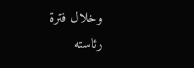وخلال فترة رئاسته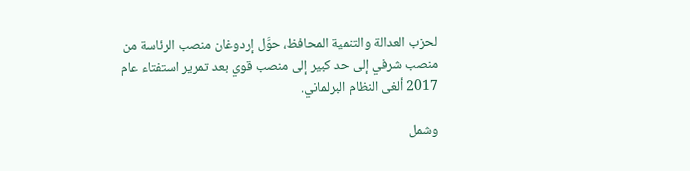لحزب العدالة والتنمية المحافظ، حوَّل إردوغان منصب الرئاسة من منصب شرفي إلى حد كبير إلى منصب قوي بعد تمرير استفتاء عام 2017 ألغى النظام البرلماني.

وشمل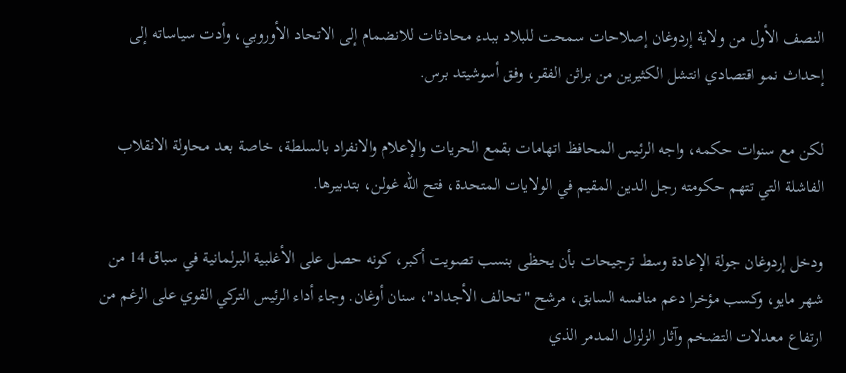النصف الأول من ولاية إردوغان إصلاحات سمحت للبلاد ببدء محادثات للانضمام إلى الاتحاد الأوروبي، وأدت سياساته إلى إحداث نمو اقتصادي انتشل الكثيرين من براثن الفقر، وفق أسوشيتد برس.

لكن مع سنوات حكمه، واجه الرئيس المحافظ اتهامات بقمع الحريات والإعلام والانفراد بالسلطة، خاصة بعد محاولة الانقلاب الفاشلة التي تتهم حكومته رجل الدين المقيم في الولايات المتحدة، فتح الله غولن، بتدبيرها.

ودخل إردوغان جولة الإعادة وسط ترجيحات بأن يحظى بنسب تصويت أكبر، كونه حصل على الأغلبية البرلمانية في سباق 14 من شهر مايو، وكسب مؤخرا دعم منافسه السابق، مرشح "تحالف الأجداد"، سنان أوغان. وجاء أداء الرئيس التركي القوي على الرغم من ارتفاع معدلات التضخم وآثار الزلزال المدمر الذي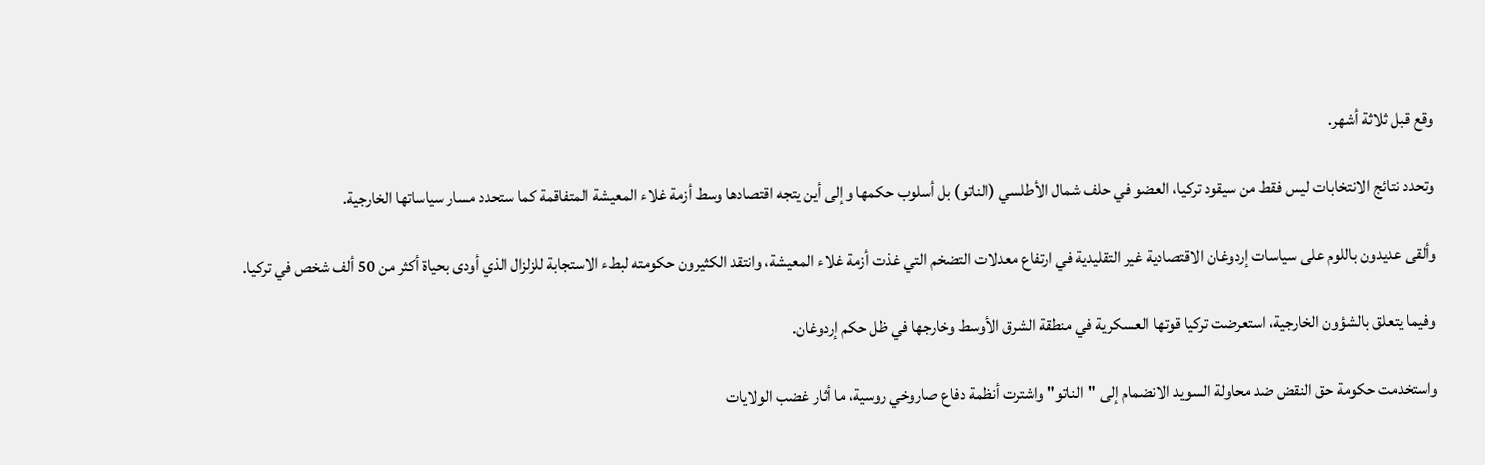وقع قبل ثلاثة أشهر.

وتحدد نتائج الانتخابات ليس فقط من سيقود تركيا، العضو في حلف شمال الأطلسي (الناتو) بل أسلوب حكمها وإلى أين يتجه اقتصادها وسط أزمة غلاء المعيشة المتفاقمة كما ستحدد مسار سياساتها الخارجية.

وألقى عديدون باللوم على سياسات إردوغان الاقتصادية غير التقليدية في ارتفاع معدلات التضخم التي غذت أزمة غلاء المعيشة، وانتقد الكثيرون حكومته لبطء الاستجابة للزلزال الذي أودى بحياة أكثر من 50 ألف شخص في تركيا.

وفيما يتعلق بالشؤون الخارجية، استعرضت تركيا قوتها العسكرية في منطقة الشرق الأوسط وخارجها في ظل حكم إردوغان.

واستخدمت حكومة حق النقض ضد محاولة السويد الانضمام إلى "الناتو" واشترت أنظمة دفاع صاروخي روسية، ما أثار غضب الولايات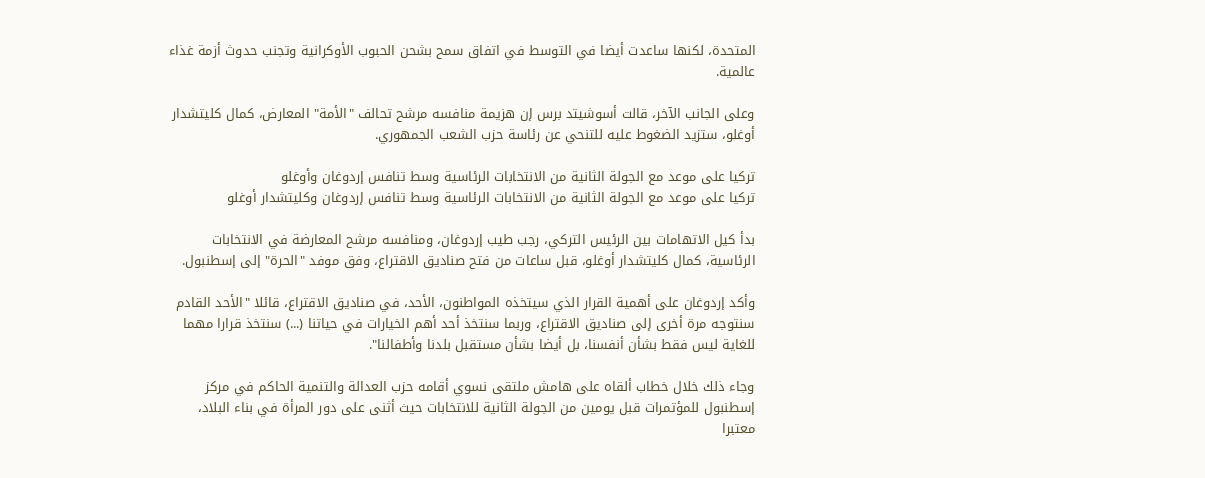المتحدة، لكنها ساعدت أيضا في التوسط في اتفاق سمح بشحن الحبوب الأوكرانية وتجنب حدوث أزمة غذاء عالمية.

وعلى الجانب الآخر، قالت أسوشيتد برس إن هزيمة منافسه مرشح تحالف "الأمة" المعارض، كمال كليتشدار أوغلو، ستزيد الضغوط عليه للتنحي عن رئاسة حزب الشعب الجمهوري.

تركيا على موعد مع الجولة الثانية من الانتخابات الرئاسية وسط تنافس إردوغان وأوغلو
تركيا على موعد مع الجولة الثانية من الانتخابات الرئاسية وسط تنافس إردوغان وكليتشدار أوغلو

بدأ كيل الاتهامات بين الرئيس التركي، رجب طيب إردوغان، ومنافسه مرشح المعارضة في الانتخابات الرئاسية، كمال كليتشدار أوغلو، قبل ساعات من فتح صناديق الاقتراع، وفق موفد "الحرة" إلى إسطنبول.

وأكد إردوغان على أهمية القرار الذي سيتخذه المواطنون، الأحد، في صناديق الاقتراع، قائلا "الأحد القادم سنتوجه مرة أخرى إلى صناديق الاقتراع، وربما سنتخذ أحد أهم الخيارات في حياتنا (...) سنتخذ قرارا مهما للغاية ليس فقط بشأن أنفسنا، بل أيضا بشأن مستقبل بلدنا وأطفالنا".

وجاء ذلك خلال خطاب ألقاه على هامش ملتقى نسوي أقامه حزب العدالة والتنمية الحاكم في مركز إسطنبول للمؤتمرات قبل يومين من الجولة الثانية للانتخابات حيث أثنى على دور المرأة في بناء البلاد، معتبرا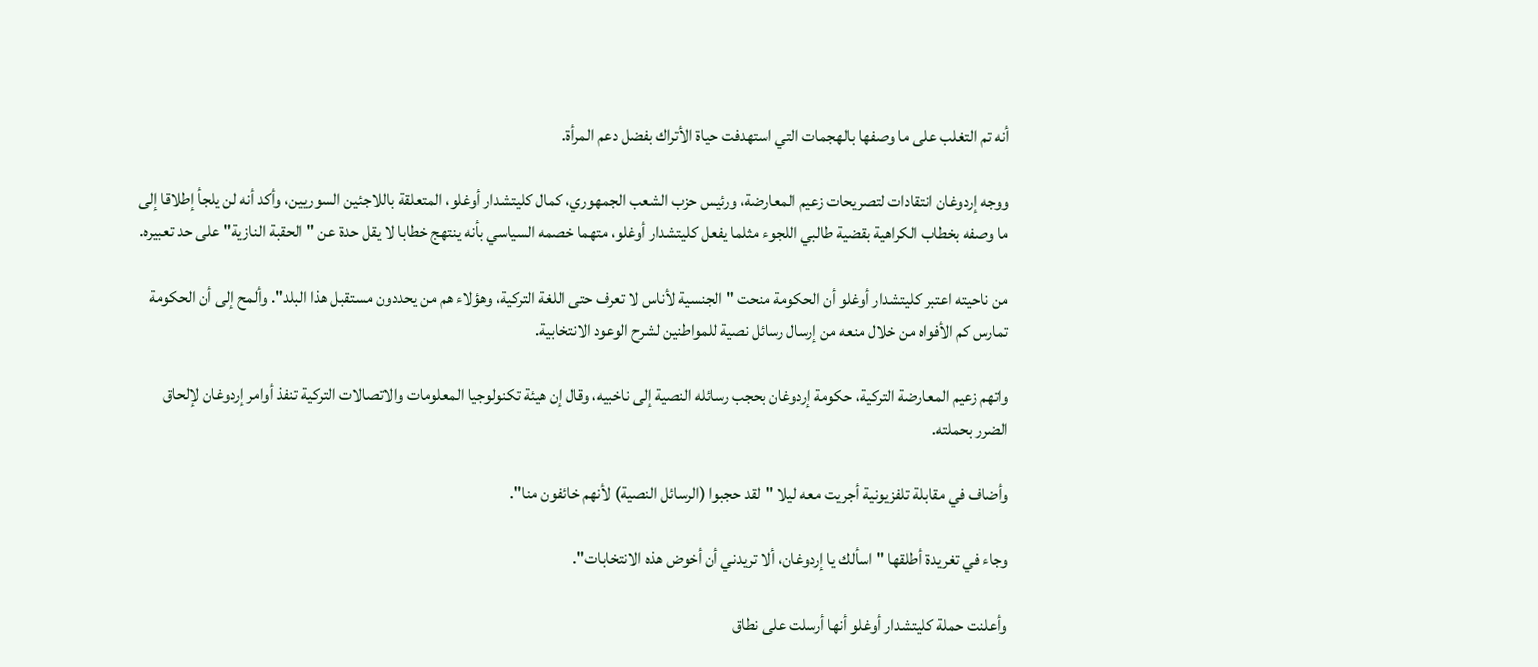أنه تم التغلب على ما وصفها بالهجمات التي استهدفت حياة الأتراك بفضل دعم المرأة.

ووجه إردوغان انتقادات لتصريحات زعيم المعارضة، ورئيس حزب الشعب الجمهوري، كمال كليتشدار أوغلو، المتعلقة باللاجئين السوريين، وأكد أنه لن يلجأ إطلاقا إلى ما وصفه بخطاب الكراهية بقضية طالبي اللجوء مثلما يفعل كليتشدار أوغلو، متهما خصمه السياسي بأنه ينتهج خطابا لا يقل حدة عن "الحقبة النازية" على حد تعبيره.

من ناحيته اعتبر كليتشدار أوغلو أن الحكومة منحت "الجنسية لأناس لا تعرف حتى اللغة التركية، وهؤلاء هم من يحددون مستقبل هذا البلد". وألمح إلى أن الحكومة تمارس كم الأفواه من خلال منعه من إرسال رسائل نصية للمواطنين لشرح الوعود الانتخابية.

واتهم زعيم المعارضة التركية، حكومة إردوغان بحجب رسائله النصية إلى ناخبيه، وقال إن هيئة تكنولوجيا المعلومات والاتصالات التركية تنفذ أوامر إردوغان لإلحاق الضرر بحملته.

وأضاف في مقابلة تلفزيونية أجريت معه ليلا "لقد حجبوا (الرسائل النصية) لأنهم خائفون منا".

وجاء في تغريدة أطلقها "اسألك يا إردوغان، ألا تريدني أن أخوض هذه الانتخابات".

وأعلنت حملة كليتشدار أوغلو أنها أرسلت على نطاق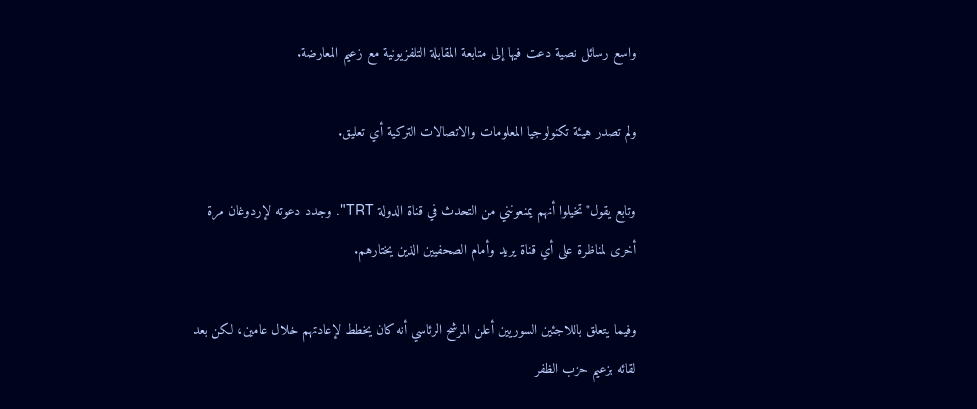واسع رسائل نصية دعت فيها إلى متابعة المقابلة التلفزيونية مع زعيم المعارضة.

ولم تصدر هيئة تكنولوجيا المعلومات والاتصالات التركية أي تعليق.

وتابع يقول"تخيلوا أنهم يمنعونني من التحدث في قناة الدولة TRT". وجدد دعوته لإردوغان مرة أخرى لمناظرة على أي قناة يريد وأمام الصحفيين الذين يختارهم.

وفيما يتعلق باللاجئين السوريين أعلن المرشح الرئاسي أنه كان يخطط لإعادتهم خلال عامين، لكن بعد لقائه بزعيم حزب الظفر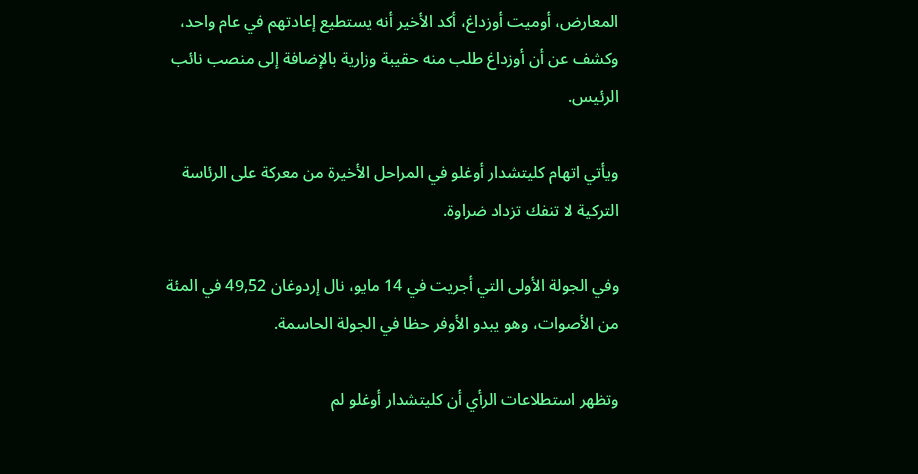المعارض، أوميت أوزداغ، أكد الأخير أنه يستطيع إعادتهم في عام واحد، وكشف عن أن أوزداغ طلب منه حقيبة وزارية بالإضافة إلى منصب نائب الرئيس.

ويأتي اتهام كليتشدار أوغلو في المراحل الأخيرة من معركة على الرئاسة التركية لا تنفك تزداد ضراوة.

وفي الجولة الأولى التي أجريت في 14 مايو، نال إردوغان 49,52 في المئة من الأصوات، وهو يبدو الأوفر حظا في الجولة الحاسمة.

وتظهر استطلاعات الرأي أن كليتشدار أوغلو لم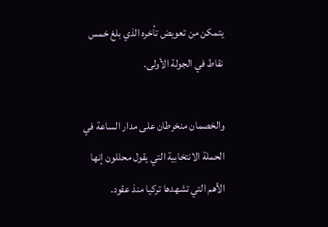يتمكن من تعويض تأخره الذي بلغ خمس نقاط في الجولة الأولى.

والخصمان منخرطان على مدار الساعة في الحملة الانتخابية التي يقول محللون إنها الأهم التي تشهدها تركيا منذ عقود.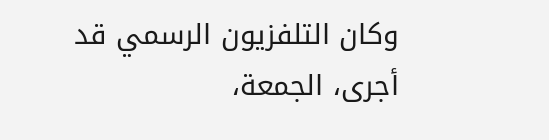وكان التلفزيون الرسمي قد أجرى، الجمعة،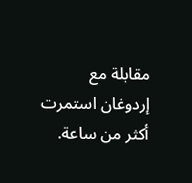مقابلة مع إردوغان استمرت أكثر من ساعة.